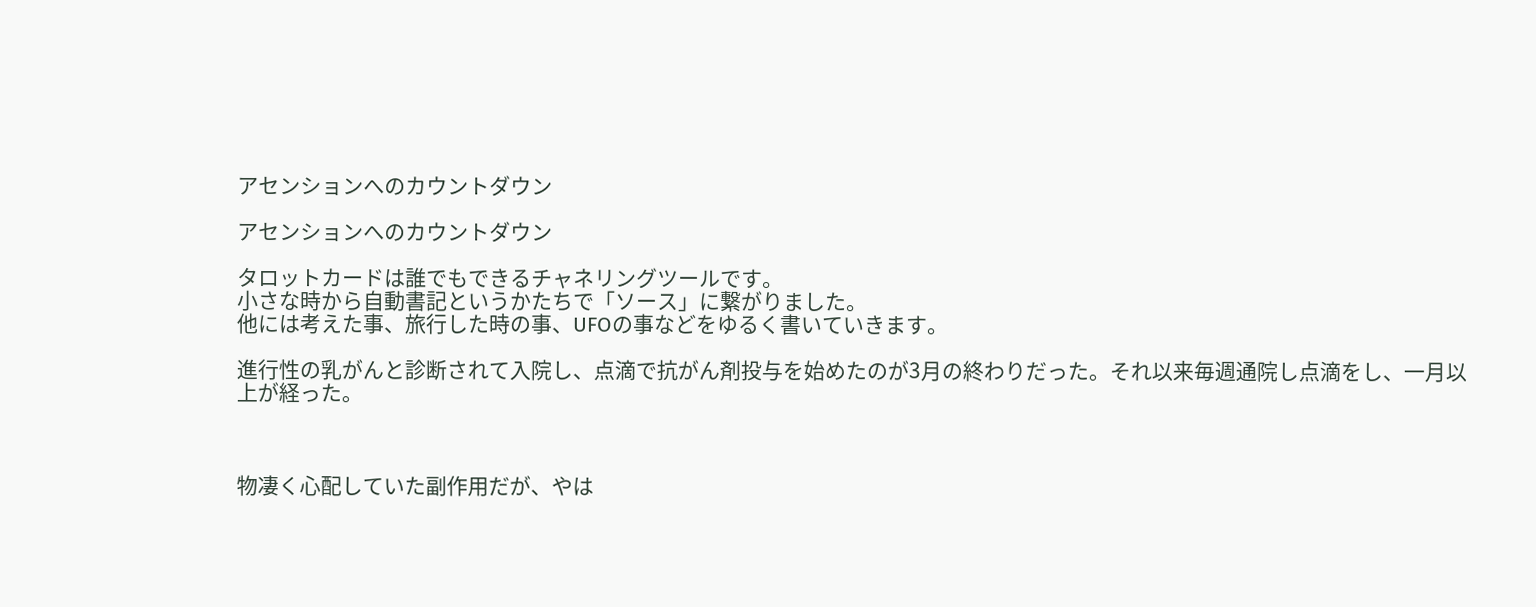アセンションへのカウントダウン

アセンションへのカウントダウン

タロットカードは誰でもできるチャネリングツールです。
小さな時から自動書記というかたちで「ソース」に繋がりました。
他には考えた事、旅行した時の事、UFOの事などをゆるく書いていきます。

進行性の乳がんと診断されて入院し、点滴で抗がん剤投与を始めたのが3月の終わりだった。それ以来毎週通院し点滴をし、一月以上が経った。



物凄く心配していた副作用だが、やは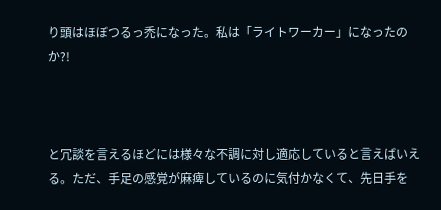り頭はほぼつるっ禿になった。私は「ライトワーカー」になったのか?!



と冗談を言えるほどには様々な不調に対し適応していると言えばいえる。ただ、手足の感覚が麻痺しているのに気付かなくて、先日手を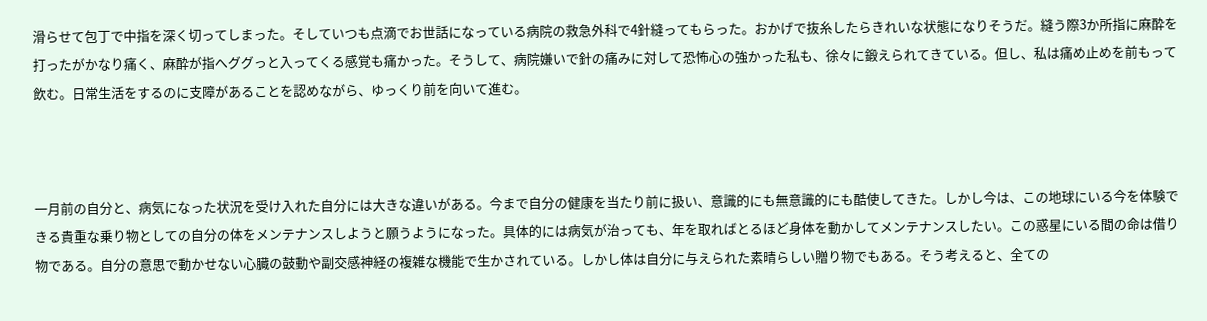滑らせて包丁で中指を深く切ってしまった。そしていつも点滴でお世話になっている病院の救急外科で4針縫ってもらった。おかげで抜糸したらきれいな状態になりそうだ。縫う際3か所指に麻酔を打ったがかなり痛く、麻酔が指へググっと入ってくる感覚も痛かった。そうして、病院嫌いで針の痛みに対して恐怖心の強かった私も、徐々に鍛えられてきている。但し、私は痛め止めを前もって飲む。日常生活をするのに支障があることを認めながら、ゆっくり前を向いて進む。



一月前の自分と、病気になった状況を受け入れた自分には大きな違いがある。今まで自分の健康を当たり前に扱い、意識的にも無意識的にも酷使してきた。しかし今は、この地球にいる今を体験できる貴重な乗り物としての自分の体をメンテナンスしようと願うようになった。具体的には病気が治っても、年を取ればとるほど身体を動かしてメンテナンスしたい。この惑星にいる間の命は借り物である。自分の意思で動かせない心臓の鼓動や副交感神経の複雑な機能で生かされている。しかし体は自分に与えられた素晴らしい贈り物でもある。そう考えると、全ての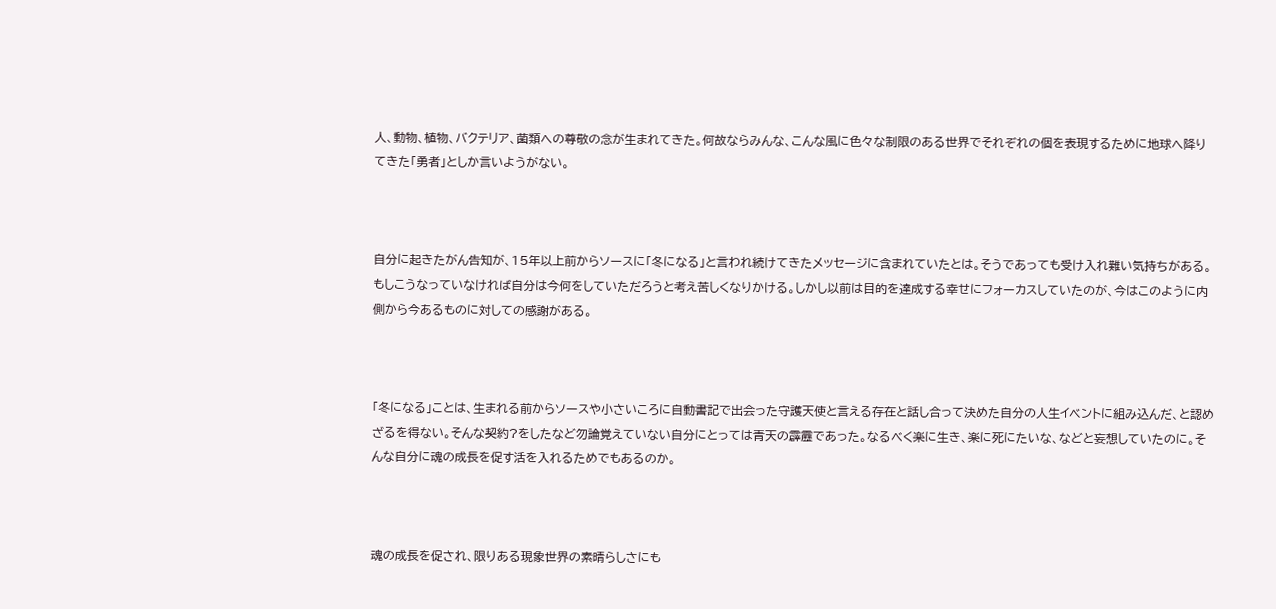人、動物、植物、バクテリア、菌類への尊敬の念が生まれてきた。何故ならみんな、こんな風に色々な制限のある世界でそれぞれの個を表現するために地球へ降りてきた「勇者」としか言いようがない。



自分に起きたがん告知が、15年以上前からソースに「冬になる」と言われ続けてきたメッセージに含まれていたとは。そうであっても受け入れ難い気持ちがある。もしこうなっていなければ自分は今何をしていただろうと考え苦しくなりかける。しかし以前は目的を達成する幸せにフォーカスしていたのが、今はこのように内側から今あるものに対しての感謝がある。



「冬になる」ことは、生まれる前からソースや小さいころに自動書記で出会った守護天使と言える存在と話し合って決めた自分の人生イベントに組み込んだ、と認めざるを得ない。そんな契約?をしたなど勿論覚えていない自分にとっては青天の霹靂であった。なるべく楽に生き、楽に死にたいな、などと妄想していたのに。そんな自分に魂の成長を促す活を入れるためでもあるのか。



魂の成長を促され、限りある現象世界の素晴らしさにも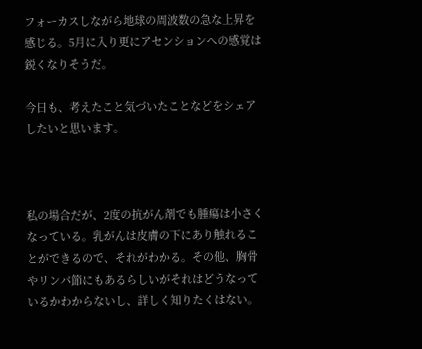フォーカスしながら地球の周波数の急な上昇を感じる。5月に入り更にアセンションへの感覚は鋭くなりそうだ。

今日も、考えたこと気づいたことなどをシェアしたいと思います。



私の場合だが、2度の抗がん剤でも腫瘍は小さくなっている。乳がんは皮膚の下にあり触れることができるので、それがわかる。その他、胸骨やリンパ節にもあるらしいがそれはどうなっているかわからないし、詳しく知りたくはない。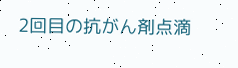2回目の抗がん剤点滴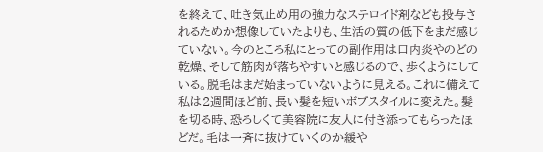を終えて、吐き気止め用の強力なステロイド剤なども投与されるためか想像していたよりも、生活の質の低下をまだ感じていない。今のところ私にとっての副作用は口内炎やのどの乾燥、そして筋肉が落ちやすいと感じるので、歩くようにしている。脱毛はまだ始まっていないように見える。これに備えて私は2週間ほど前、長い髪を短いボブスタイルに変えた。髪を切る時、恐ろしくて美容院に友人に付き添ってもらったほどだ。毛は一斉に抜けていくのか緩や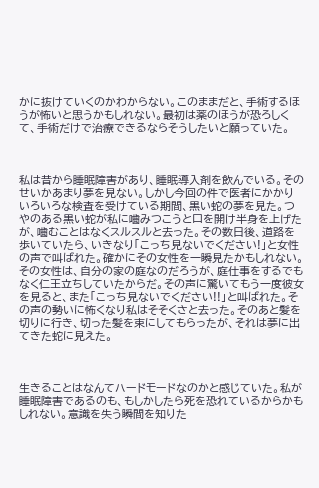かに抜けていくのかわからない。このままだと、手術するほうが怖いと思うかもしれない。最初は薬のほうが恐ろしくて、手術だけで治療できるならそうしたいと願っていた。



私は昔から睡眠障害があり、睡眠導入剤を飲んでいる。そのせいかあまり夢を見ない。しかし今回の件で医者にかかりいろいろな検査を受けている期間、黒い蛇の夢を見た。つやのある黒い蛇が私に嚙みつこうと口を開け半身を上げたが、嚙むことはなくスルスルと去った。その数日後、道路を歩いていたら、いきなり「こっち見ないでください!」と女性の声で叫ばれた。確かにその女性を一瞬見たかもしれない。その女性は、自分の家の庭なのだろうが、庭仕事をするでもなく仁王立ちしていたからだ。その声に驚いてもう一度彼女を見ると、また「こっち見ないでください!!」と叫ばれた。その声の勢いに怖くなり私はそそくさと去った。そのあと髪を切りに行き、切った髪を束にしてもらったが、それは夢に出てきた蛇に見えた。



生きることはなんてハードモードなのかと感じていた。私が睡眠障害であるのも、もしかしたら死を恐れているからかもしれない。意識を失う瞬間を知りた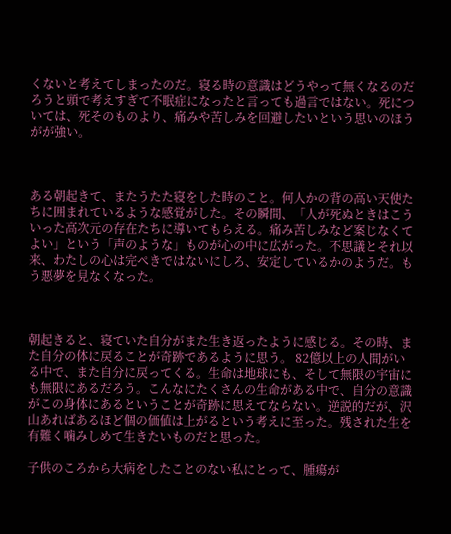くないと考えてしまったのだ。寝る時の意識はどうやって無くなるのだろうと頭で考えすぎて不眠症になったと言っても過言ではない。死については、死そのものより、痛みや苦しみを回避したいという思いのほうがが強い。



ある朝起きて、またうたた寝をした時のこと。何人かの背の高い天使たちに囲まれているような感覚がした。その瞬間、「人が死ぬときはこういった高次元の存在たちに導いてもらえる。痛み苦しみなど案じなくてよい」という「声のような」ものが心の中に広がった。不思議とそれ以来、わたしの心は完ぺきではないにしろ、安定しているかのようだ。もう悪夢を見なくなった。



朝起きると、寝ていた自分がまた生き返ったように感じる。その時、また自分の体に戻ることが奇跡であるように思う。 82億以上の人間がいる中で、また自分に戻ってくる。生命は地球にも、そして無限の宇宙にも無限にあるだろう。こんなにたくさんの生命がある中で、自分の意識がこの身体にあるということが奇跡に思えてならない。逆説的だが、沢山あればあるほど個の価値は上がるという考えに至った。残された生を有難く噛みしめて生きたいものだと思った。

子供のころから大病をしたことのない私にとって、腫瘍が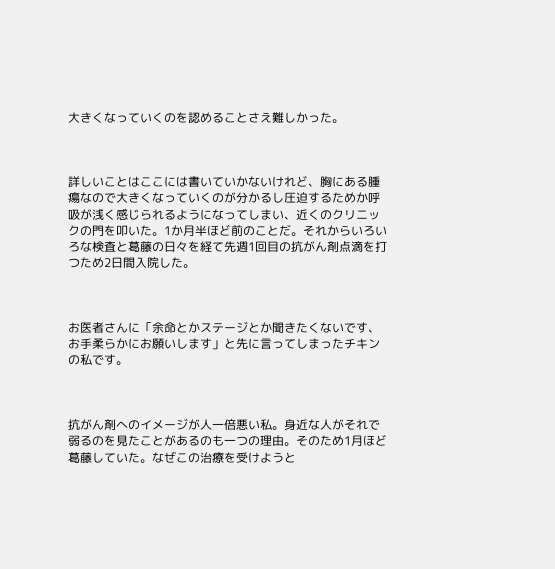大きくなっていくのを認めることさえ難しかった。



詳しいことはここには書いていかないけれど、胸にある腫瘍なので大きくなっていくのが分かるし圧迫するためか呼吸が浅く感じられるようになってしまい、近くのクリニックの門を叩いた。1か月半ほど前のことだ。それからいろいろな検査と葛藤の日々を経て先週1回目の抗がん剤点滴を打つため2日間入院した。



お医者さんに「余命とかステージとか聞きたくないです、お手柔らかにお願いします」と先に言ってしまったチキンの私です。



抗がん剤へのイメージが人一倍悪い私。身近な人がそれで弱るのを見たことがあるのも一つの理由。そのため1月ほど葛藤していた。なぜこの治療を受けようと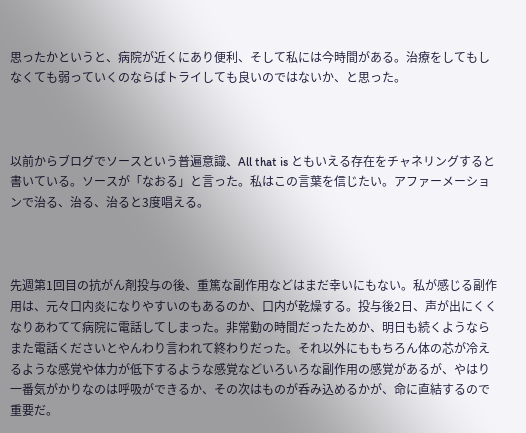思ったかというと、病院が近くにあり便利、そして私には今時間がある。治療をしてもしなくても弱っていくのならばトライしても良いのではないか、と思った。



以前からブログでソースという普遍意識、All that is ともいえる存在をチャネリングすると書いている。ソースが「なおる」と言った。私はこの言葉を信じたい。アファーメーションで治る、治る、治ると3度唱える。



先週第1回目の抗がん剤投与の後、重篤な副作用などはまだ幸いにもない。私が感じる副作用は、元々口内炎になりやすいのもあるのか、口内が乾燥する。投与後2日、声が出にくくなりあわてて病院に電話してしまった。非常勤の時間だったためか、明日も続くようならまた電話くださいとやんわり言われて終わりだった。それ以外にももちろん体の芯が冷えるような感覚や体力が低下するような感覚などいろいろな副作用の感覚があるが、やはり一番気がかりなのは呼吸ができるか、その次はものが呑み込めるかが、命に直結するので重要だ。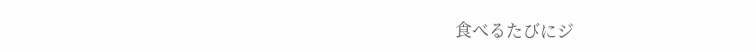食べるたびにジ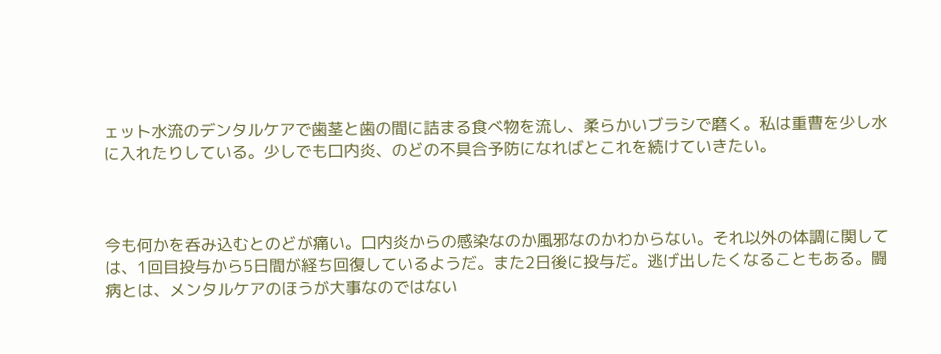ェット水流のデンタルケアで歯茎と歯の間に詰まる食べ物を流し、柔らかいブラシで磨く。私は重曹を少し水に入れたりしている。少しでも口内炎、のどの不具合予防になればとこれを続けていきたい。



今も何かを呑み込むとのどが痛い。口内炎からの感染なのか風邪なのかわからない。それ以外の体調に関しては、1回目投与から5日間が経ち回復しているようだ。また2日後に投与だ。逃げ出したくなることもある。闘病とは、メンタルケアのほうが大事なのではない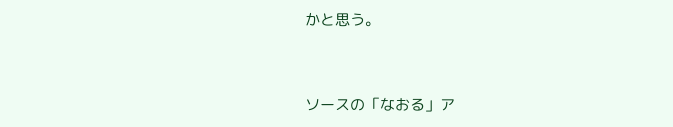かと思う。



ソースの「なおる」ア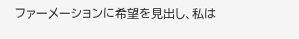ファーメーションに希望を見出し、私は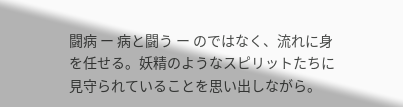闘病 ー 病と闘う ー のではなく、流れに身を任せる。妖精のようなスピリットたちに見守られていることを思い出しながら。